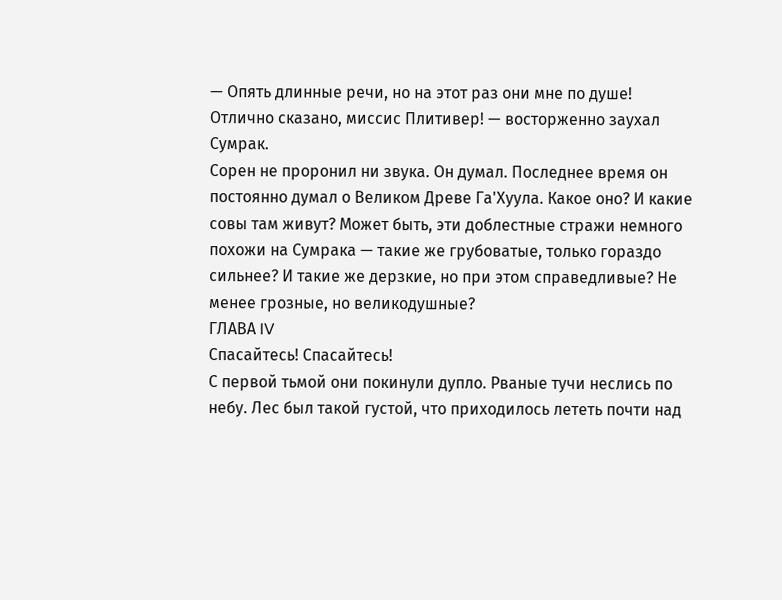— Опять длинные речи, но на этот раз они мне по душе! Отлично сказано, миссис Плитивер! — восторженно заухал Сумрак.
Сорен не проронил ни звука. Он думал. Последнее время он постоянно думал о Великом Древе Га'Хуула. Какое оно? И какие совы там живут? Может быть, эти доблестные стражи немного похожи на Сумрака — такие же грубоватые, только гораздо сильнее? И такие же дерзкие, но при этом справедливые? Не менее грозные, но великодушные?
ГЛАВА IV
Спасайтесь! Спасайтесь!
С первой тьмой они покинули дупло. Рваные тучи неслись по небу. Лес был такой густой, что приходилось лететь почти над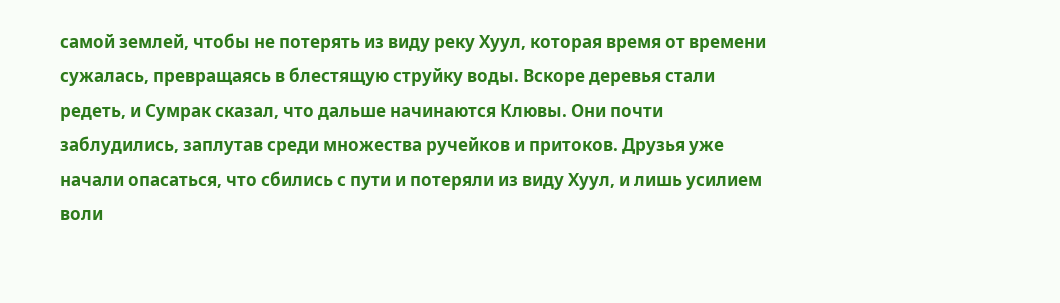самой землей, чтобы не потерять из виду реку Хуул, которая время от времени сужалась, превращаясь в блестящую струйку воды. Вскоре деревья стали редеть, и Сумрак сказал, что дальше начинаются Клювы. Они почти заблудились, заплутав среди множества ручейков и притоков. Друзья уже начали опасаться, что сбились с пути и потеряли из виду Хуул, и лишь усилием воли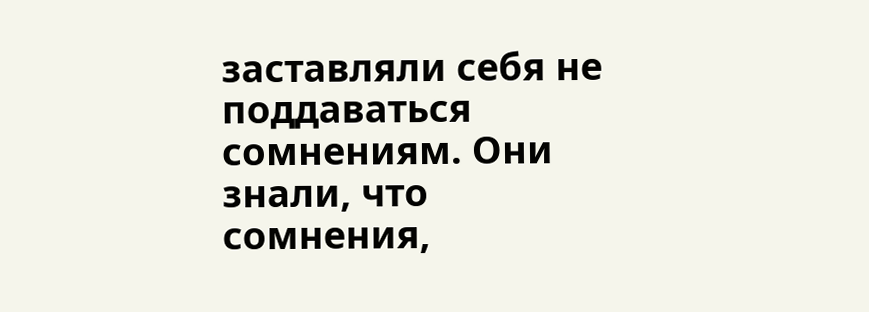заставляли себя не поддаваться сомнениям. Они знали, что сомнения,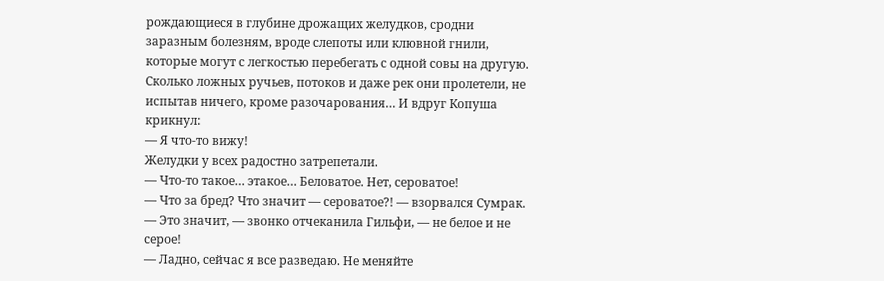рождающиеся в глубине дрожащих желудков, сродни заразным болезням, вроде слепоты или клювной гнили, которые могут с легкостью перебегать с одной совы на другую.
Сколько ложных ручьев, потоков и даже рек они пролетели, не испытав ничего, кроме разочарования… И вдруг Копуша крикнул:
— Я что-то вижу!
Желудки у всех радостно затрепетали.
— Что-то такое… этакое… Беловатое. Нет, сероватое!
— Что за бред? Что значит — сероватое?! — взорвался Сумрак.
— Это значит, — звонко отчеканила Гильфи, — не белое и не серое!
— Ладно, сейчас я все разведаю. Не меняйте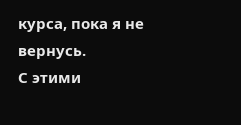курса, пока я не вернусь.
С этими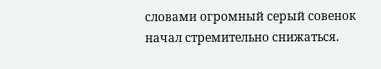словами огромный серый совенок начал стремительно снижаться.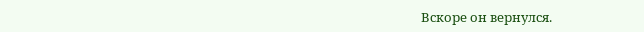Вскоре он вернулся.